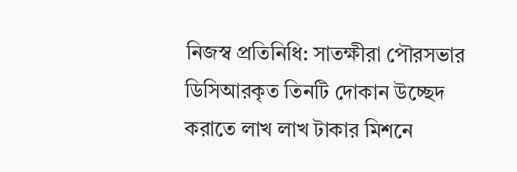নিজস্ব প্রতিনিধি: সাতক্ষীরা পৌরসভার ডিসিআরকৃত তিনটি দোকান উচ্ছেদ করাতে লাখ লাখ টাকার মিশনে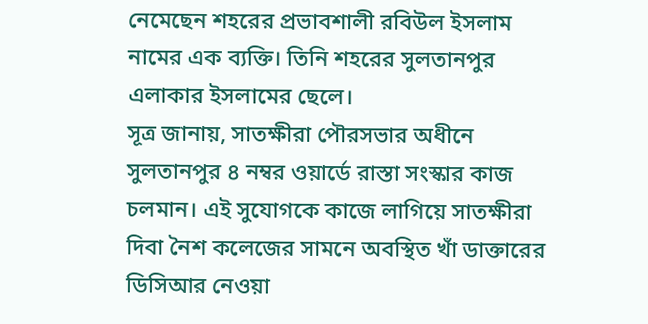নেমেছেন শহরের প্রভাবশালী রবিউল ইসলাম নামের এক ব্যক্তি। তিনি শহরের সুলতানপুর এলাকার ইসলামের ছেলে।
সূত্র জানায়, সাতক্ষীরা পৌরসভার অধীনে সুলতানপুর ৪ নম্বর ওয়ার্ডে রাস্তা সংস্কার কাজ চলমান। এই সুযোগকে কাজে লাগিয়ে সাতক্ষীরা দিবা নৈশ কলেজের সামনে অবস্থিত খাঁ ডাক্তারের ডিসিআর নেওয়া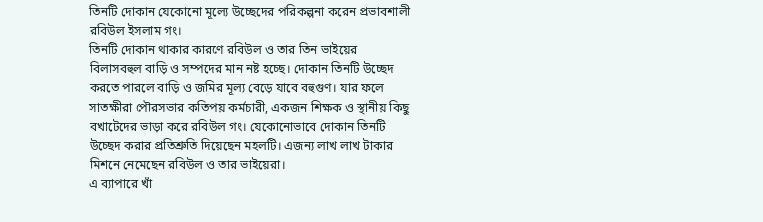তিনটি দোকান যেকোনো মূল্যে উচ্ছেদের পরিকল্পনা করেন প্রভাবশালী রবিউল ইসলাম গং।
তিনটি দোকান থাকার কারণে রবিউল ও তার তিন ভাইয়ের বিলাসবহুল বাড়ি ও সম্পদের মান নষ্ট হচ্ছে। দোকান তিনটি উচ্ছেদ করতে পারলে বাড়ি ও জমির মূল্য বেড়ে যাবে বহুগুণ। যার ফলে সাতক্ষীরা পৌরসভার কতিপয় কর্মচারী, একজন শিক্ষক ও স্থানীয় কিছু বখাটেদের ভাড়া করে রবিউল গং। যেকোনোভাবে দোকান তিনটি উচ্ছেদ করার প্রতিশ্রুতি দিয়েছেন মহলটি। এজন্য লাখ লাখ টাকার মিশনে নেমেছেন রবিউল ও তার ভাইয়েরা।
এ ব্যাপারে খাঁ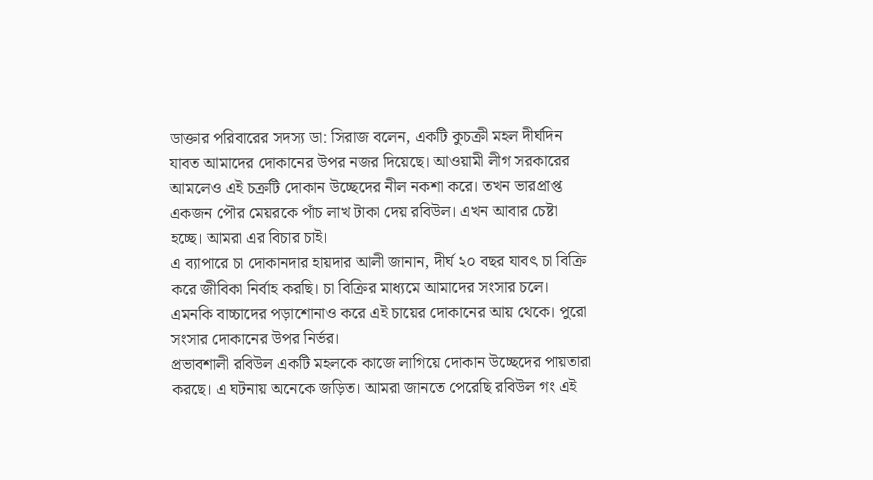ডাক্তার পরিবারের সদস্য ডা: সিরাজ বলেন, একটি কুচক্রী মহল দীর্ঘদিন যাবত আমাদের দোকানের উপর নজর দিয়েছে। আওয়ামী লীগ সরকারের আমলেও এই চক্রটি দোকান উচ্ছেদের নীল নকশা করে। তখন ভারপ্রাপ্ত একজন পৌর মেয়রকে পাঁচ লাখ টাকা দেয় রবিউল। এখন আবার চেষ্টা হচ্ছে। আমরা এর বিচার চাই।
এ ব্যাপারে চা দোকানদার হায়দার আলী জানান, দীর্ঘ ২০ বছর যাবৎ চা বিক্রি করে জীবিকা নির্বাহ করছি। চা বিক্রির মাধ্যমে আমাদের সংসার চলে। এমনকি বাচ্চাদের পড়াশোনাও করে এই চায়ের দোকানের আয় থেকে। পুরো সংসার দোকানের উপর নির্ভর।
প্রভাবশালী রবিউল একটি মহলকে কাজে লাগিয়ে দোকান উচ্ছেদের পায়তারা করছে। এ ঘটনায় অনেকে জড়িত। আমরা জানতে পেরেছি রবিউল গং এই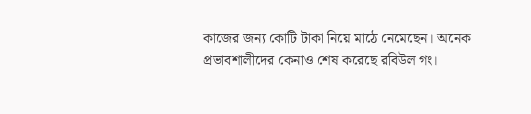কাজের জন্য কোটি টাকা নিয়ে মাঠে নেমেছেন। অনেক প্রভাবশালীদের কেনাও শেষ করেছে রবিউল গং।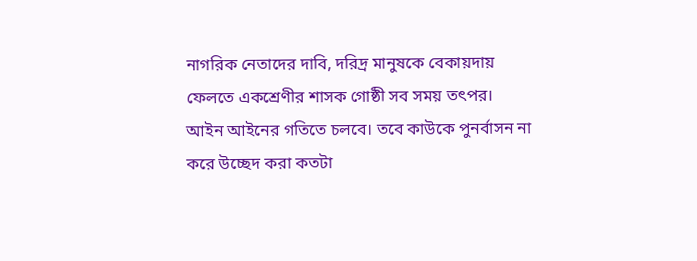নাগরিক নেতাদের দাবি, দরিদ্র মানুষকে বেকায়দায় ফেলতে একশ্রেণীর শাসক গোষ্ঠী সব সময় তৎপর। আইন আইনের গতিতে চলবে। তবে কাউকে পুনর্বাসন না করে উচ্ছেদ করা কতটা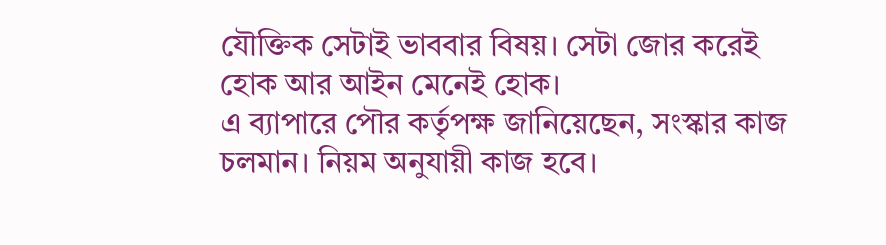যৌক্তিক সেটাই ভাববার বিষয়। সেটা জোর করেই হোক আর আইন মেনেই হোক।
এ ব্যাপারে পৌর কর্তৃপক্ষ জানিয়েছেন, সংস্কার কাজ চলমান। নিয়ম অনুযায়ী কাজ হবে।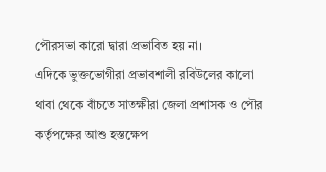পৌরসভা কারো দ্বারা প্রভাবিত হয় না।
এদিকে ভুক্তভোগীরা প্রভাবশালী রবিউলের কালো থাবা থেকে বাঁচতে সাতক্ষীরা জেলা প্রশাসক ও পৌর কর্তৃপক্ষের আশু হস্তক্ষেপ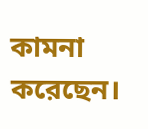কামনা করেছেন।